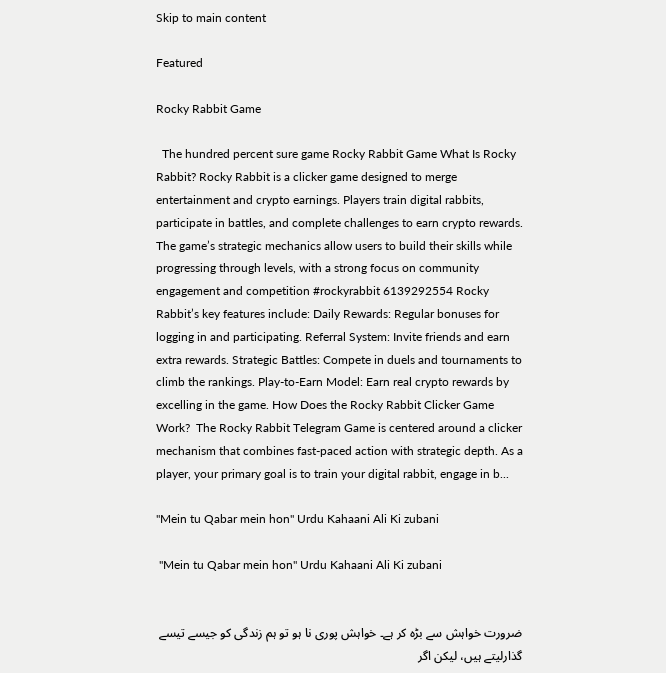Skip to main content

Featured

Rocky Rabbit Game

  The hundred percent sure game Rocky Rabbit Game What Is Rocky Rabbit? Rocky Rabbit is a clicker game designed to merge entertainment and crypto earnings. Players train digital rabbits, participate in battles, and complete challenges to earn crypto rewards. The game’s strategic mechanics allow users to build their skills while progressing through levels, with a strong focus on community engagement and competition #rockyrabbit 6139292554 Rocky Rabbit’s key features include: Daily Rewards: Regular bonuses for logging in and participating. Referral System: Invite friends and earn extra rewards. Strategic Battles: Compete in duels and tournaments to climb the rankings. Play-to-Earn Model: Earn real crypto rewards by excelling in the game. How Does the Rocky Rabbit Clicker Game Work?  The Rocky Rabbit Telegram Game is centered around a clicker mechanism that combines fast-paced action with strategic depth. As a player, your primary goal is to train your digital rabbit, engage in b...

"Mein tu Qabar mein hon" Urdu Kahaani Ali Ki zubani

 "Mein tu Qabar mein hon" Urdu Kahaani Ali Ki zubani


ضرورت خواہش سے بڑہ کر ہے۔ خواہش پوری نا ہو تو ہم زندگی کو جیسے تیسے گذارلیتے ہیں، لیکن اگر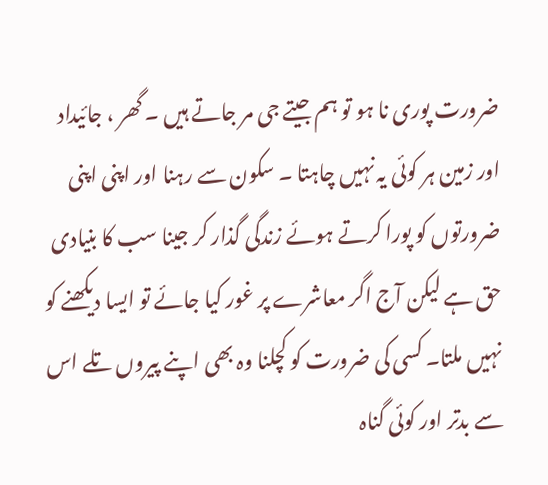ضرورت پوری نا ہو تو ہم جیتے جی مر جاتے ہیں ۔ گھر ، جائیداد اور زمین ہر کوئی یہ نہیں چاہتا ۔ سکون سے رہنا اور اپنی اپنی ضرورتوں کو پورا کرتے ہوئے زندگی گذار کر جینا سب کا بنیادی حق ہے لیکن آج اگر معاشرے پر غور کیا جائے تو ایسا دیکھنے کو نہیں ملتا۔ کسی کی ضرورت کو کچلنا وہ بھی اپنے پیروں تلے اس سے بدتر اور کوئی گناہ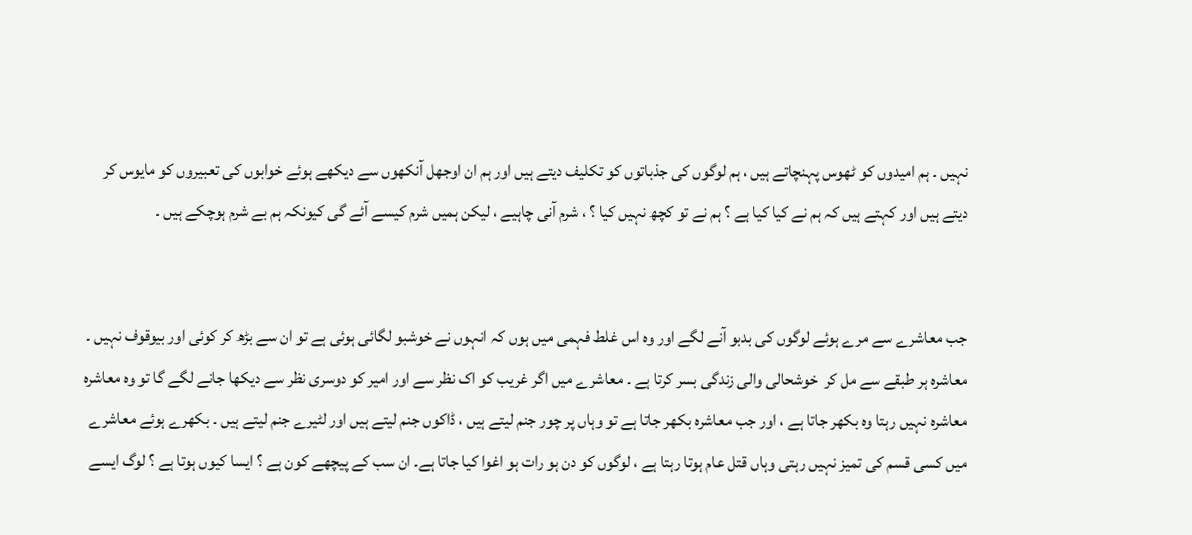نہیں ۔ ہم امیدوں کو ٹھوس پہنچاتے ہیں ، ہم لوگوں کی جذباتوں کو تکلیف دیتے ہیں اور ہم ان اوجھل آنکھوں سے دیکھے ہوئے خوابوں کی تعبیروں کو مایوس کر دیتے ہیں اور کہتے ہیں کہ ہم نے کیا کیا ہے ؟ ہم نے تو کچھ نہیں کیا ؟ ، شرم آنی چاہیے ، لیکن ہمیں شرم کیسے آئے گی کیونکہ ہم بے شرم ہوچکے ہیں ۔


جب معاشرے سے مرے ہوئے لوگوں کی بدبو آنے لگے اور وہ اس غلط فہمی میں ہوں کہ انہوں نے خوشبو لگائی ہوئی ہے تو ان سے بڑھ کر کوئی اور بیوقوف نہیں ۔ معاشرہ ہر طبقے سے مل کر  خوشحالی والی زندگی بسر کرتا ہے ۔ معاشرے میں اگر غریب کو اک نظر سے اور امیر کو دوسری نظر سے دیکھا جانے لگے گا تو وہ معاشرہ معاشرہ نہیں رہتا وہ بکھر جاتا ہے ، اور جب معاشرہ بکھر جاتا ہے تو وہاں پر چور جنم لیتے ہیں ، ڈاکوں جنم لیتے ہیں اور لٹیرے جنم لیتے ہیں ۔ بکھرے ہوئے معاشرے میں کسی قسم کی تمیز نہیں رہتی وہاں قتل عام ہوتا رہتا ہے ، لوگوں کو دن ہو رات ہو اغوا کیا جاتا ہے۔ ان سب کے پیچھے کون ہے ؟ ایسا کیوں ہوتا ہے ؟ لوگ ایسے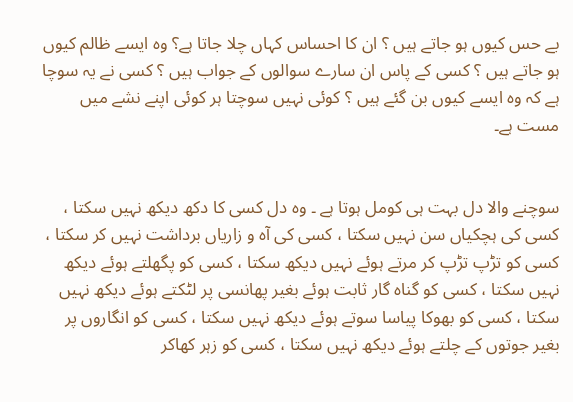بے حس کیوں ہو جاتے ہیں ؟ ان کا احساس کہاں چلا جاتا ہے؟ وہ ایسے ظالم کیوں ہو جاتے ہیں ؟ کسی کے پاس ان سارے سوالوں کے جواب ہیں ؟ کسی نے یہ سوچا ہے کہ وہ ایسے کیوں بن گئے ہیں ؟ کوئی نہیں سوچتا ہر کوئی اپنے نشے میں مست ہے۔


سوچنے والا دل بہت ہی کومل ہوتا ہے ۔ وہ دل کسی کا دکھ دیکھ نہیں سکتا ، کسی کی ہچکیاں سن نہیں سکتا ، کسی کی آہ و زاریاں برداشت نہیں کر سکتا ، کسی کو تڑپ تڑپ کر مرتے ہوئے نہیں دیکھ سکتا ، کسی کو پگھلتے ہوئے دیکھ نہیں سکتا ، کسی کو گناہ گار ثابت ہوئے بغیر پھانسی پر لٹکتے ہوئے دیکھ نہیں سکتا ، کسی کو بھوکا پیاسا سوتے ہوئے دیکھ نہیں سکتا ، کسی کو انگاروں پر بغیر جوتوں کے چلتے ہوئے دیکھ نہیں سکتا ، کسی کو زہر کھاکر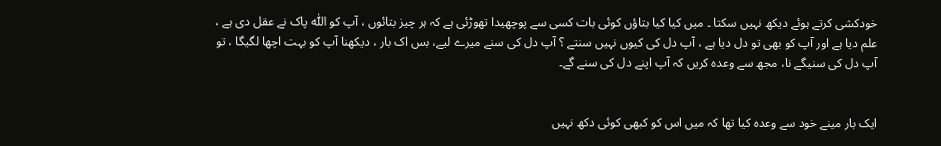خودکشی کرتے ہوئے دیکھ نہیں سکتا ۔ میں کیا کیا بتاؤں کوئی بات کسی سے پوچھیدا تھوڑئی ہے کہ ہر چیز بتائوں ، آپ کو اللّٰہ پاک نے عقل دی ہے ، علم دیا ہے اور آپ کو بھی تو دل دیا ہے ، آپ دل کی کیوں نہیں سنتے ؟ آپ دل کی سنے میرے لیے، بس اک بار ، دیکھنا آپ کو بہت اچھا لگیگا ، تو آپ دل کی سنیگے نا، مجھ سے وعدہ کریں کہ آپ اپنے دل کی سنے گے۔


ایک بار مینے خود سے وعدہ کیا تھا کہ میں اس کو کبھی کوئی دکھ نہیں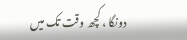دونگا ، کچھ وقت تک میں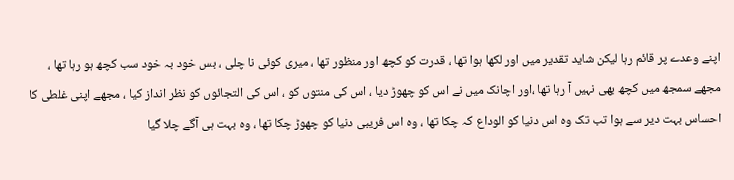اپنے وعدے پر قائم رہا لیکن شاید تقدیر میں اور لکھا ہوا تھا ، قدرت کو کچھ اور منظور تھا ، میری کوئی نا چلی ، بس خود بہ خود سب کچھ ہو رہا تھا ، مجھے سمجھ میں کچھ بھی نہیں آ رہا تھا ،اور اچانک میں نے اس کو چھوڑ دیا ، اس کی منتوں کو ، اس کی التجائوں کو نظر انداز کیا ، مجھے اپنی غلطی کا احساس بہت دیر سے ہوا تب تک وہ اس دنیا کو الوداع کہ چکا تھا ، وہ اس فریبی دنیا کو چھوڑ چکا تھا ، وہ بہت ہی آگے چلا گیا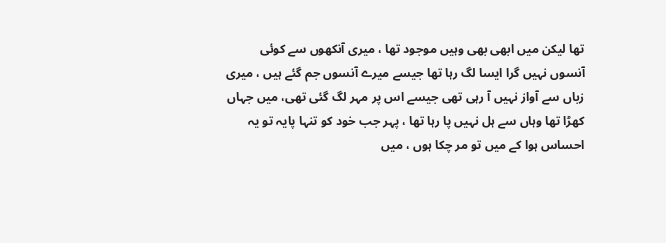تھا لیکن میں ابھی بھی وہیں موجود تھا ، میری آنکھوں سے کوئی آنسوں نہیں گرا ایسا لگ رہا تھا جیسے میرے آنسوں جم گئے ہیں ، میری زباں سے آواز نہیں آ رہی تھی جیسے اس پر مہر لگ گئی تھی، میں جہاں کھڑا تھا وہاں سے ہل نہیں پا رہا تھا ، پہر جب خود کو تنہا پایہ تو یہ احساس ہوا کے میں تو مر چکا ہوں ، میں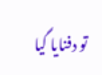تو دفنایا گیا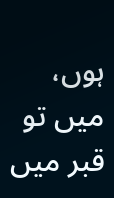ہوں، میں تو قبر میں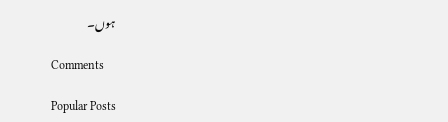ہوں۔

Comments

Popular Posts